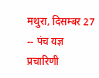मथुरा, दिसम्बर 27 -- पंच यज्ञ प्रचारिणी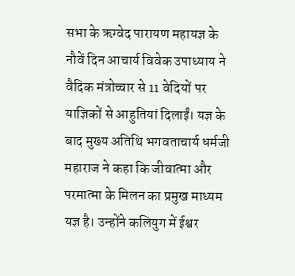सभा के ऋग्वेद पारायण महायज्ञ के नौवें दिन आचार्य विवेक उपाध्याय ने वैदिक मंत्रोच्चार से 11 वेदियों पर याज्ञिकों से आहुतियां दिलाईं। यज्ञ के बाद मुख्य अतिथि भगवताचार्य धर्मजी महाराज ने कहा कि जीवात्मा और परमात्मा के मिलन का प्रमुख माध्यम यज्ञ है। उन्होंने कलियुग में ईश्वर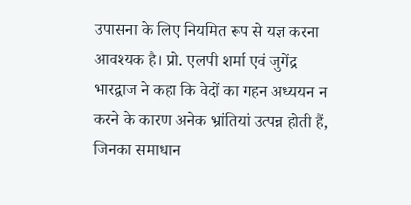उपासना के लिए नियमित रूप से यज्ञ करना आवश्यक है। प्रो. एलपी शर्मा एवं जुगेंद्र भारद्वाज ने कहा कि वेदों का गहन अध्ययन न करने के कारण अनेक भ्रांतियां उत्पन्न होती हैं, जिनका समाधान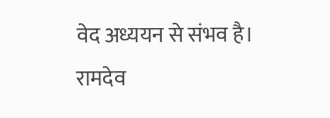वेद अध्ययन से संभव है। रामदेव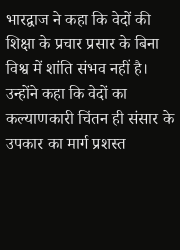भारद्वाज ने कहा कि वेदों की शिक्षा के प्रचार प्रसार के बिना विश्व में शांति संभव नहीं है। उन्होंने कहा कि वेदों का कल्याणकारी चिंतन ही संसार के उपकार का मार्ग प्रशस्त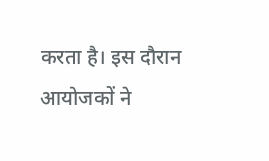करता है। इस दौरान आयोजकों ने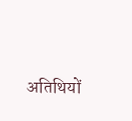अतिथियों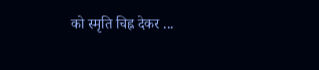को स्मृति चिह्न देकर ...